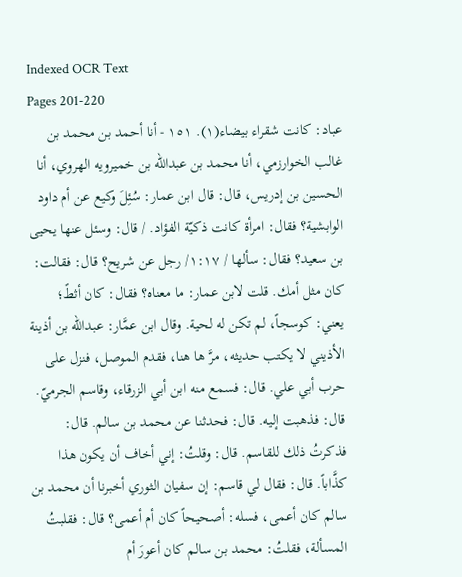Indexed OCR Text
Pages 201-220
عباد: كانت شقراء بيضاء(١). ١٥١ - أنا أحمد بن محمد بن غالب الخوارزمي، أنا محمد بن عبدالله بن خمیرویه الهروي، أنا الحسين بن إدريس، قال: قال ابن عمار: سُئِلَ وكيع عن أم داود الوابشية؟ فقال: امرأة كانت ذكيّة الفؤاد. / قال: وسئل عنها يحيى بن سعيد؟ فقال: سألها / ١:١٧/ رجل عن شريح؟ قال: فقالت: کان مثل أمك. قلت لابن عمار: ما معناه؟ فقال: كان أثطً؛ يعني: كوسجاً، لم تكن له لحية. وقال ابن عمَّار: عبدالله بن أذينة الأذيني لا یکتب حديثه، مرَّ ها هنا، فقدم الموصل، فنزل على حرب أبي علي. قال: فسمع منه ابن أبي الزرقاء، وقاسم الجرميّ. قال: فذهبت إليه. قال: فحدثنا عن محمد بن سالم. قال: فذكرتُ ذلك للقاسم. قال: وقلتُ: إني أخاف أن يكون هذا كذَّاباً. قال: فقال لي قاسم: إن سفيان الثوري أخبرنا أن محمد بن سالم كان أعمى، فسله: أصحيحاً كان أم أعمى؟ قال: فقلبتُ المسألة، فقلتُ: محمد بن سالم كان أعورَ أم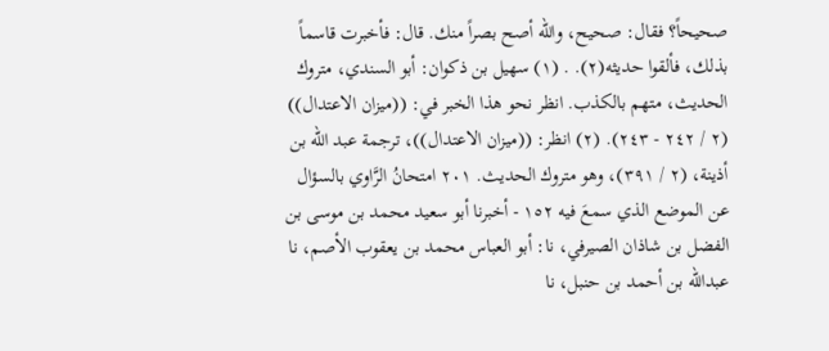صحيحاً؟ فقال: صحيح، والله أصح بصراً منك. قال: فأخبرت قاسماً بذلك، فألقوا حديثه(٢). . (١) سهيل بن ذكوان: أبو السندي، متروك الحديث، متهم بالكذب. انظر نحو هذا الخبر في: ((ميزان الاعتدال)) (٢ / ٢٤٢ - ٢٤٣). (٢) انظر: ((ميزان الاعتدال))، ترجمة عبد الله بن أذينة، (٢ / ٣٩١)، وهو متروك الحديث. ٢٠١ امتحانُ الرَّاوي بالسؤال عن الموضع الذي سمعَ فيه ١٥٢ - أخبرنا أبو سعيد محمد بن موسى بن الفضل بن شاذان الصيرفي، نا: أبو العباس محمد بن يعقوب الأصم، نا عبدالله بن أحمد بن حنبل، نا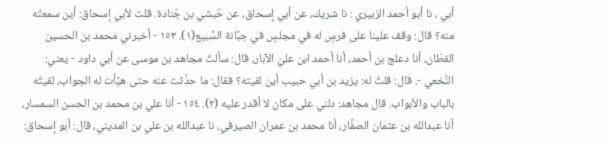أبي ، نا أبو أحمد الزبيري : نا شريك، عن أبي إسحاق، عن حُبشي بن جُنادة. قلت لأبي إسحاق: أين سمعتّه منه؟ قال: وقف علينا على فرسٍ له في مجلسٍ في جبَّانة السَّبيع(١). ١٥٣ - أخبرني محمد بن الحسين القطّان، أنا دعلج بن أحمد، أنا أحمد ابن عليّ الآبار، قال: سألتُ مجاهد بن موسى عن أبي داود - يعني: النَّخعي -. قال: قلتُ له: يزيد بن أبي حبيب أين لقيته؟ فقال: ما حدَّثت عنه حتى هيَّأت له الجواب، لقيتُه بالباب والأبواب. قال مجاهد: دلني على مكان لا أقدر عليه (٢). ١٥٤ - أنا علي بن محمد بن الحسن السمسار، أنا عبدالله بن عثمان الصفَّار، أنا محمد بن عمران الصيرفي، نا عبدالله بن علي بن المديني، قال: أبو إسحاق: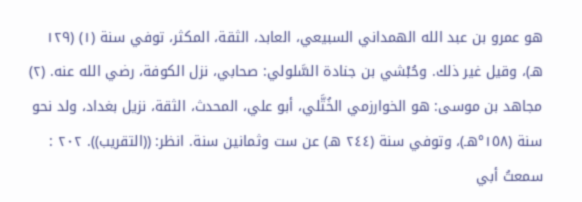هو عمرو بن عبد الله الهمداني السبيعي، العابد، الثقة، المكثر، توفي سنة (١) (١٢٩ هـ)، وقيل غير ذلك. وحُبْشي بن جنادة السَّلولي: صحابي، نزل الكوفة، رضي الله عنه. (٢) مجاهد بن موسى: هو الخوارزمي الخُتَّلي، أبو علي، المحدث، الثقة، نزيل بغداد، ولد نحو سنة (١٥٨°هـ)، وتوفي سنة (٢٤٤ هـ) عن ست وثمانين سنة. انظر: ((التقريب)). ٢٠٢ : سمعتُ أبي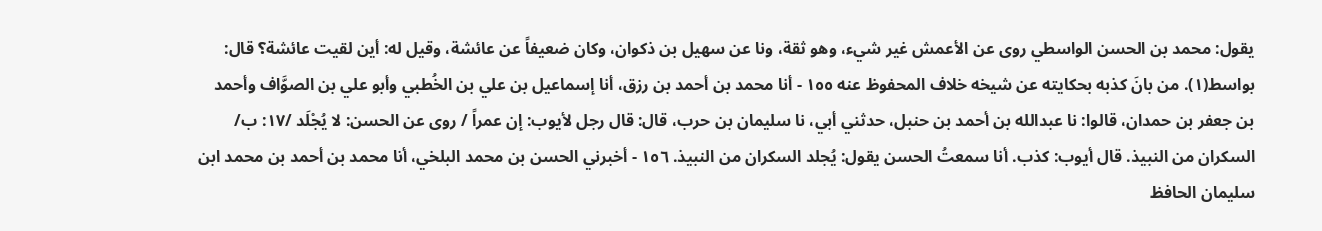يقول: محمد بن الحسن الواسطي روى عن الأعمش غير شيء، وهو ثقة، ونا عن سهيل بن ذكوان، وكان ضعيفاً عن عائشة، وقيل له: أين لقيت عائشة؟ قال: بواسط(١). من بانَ کذبه بحکایته عن شیخه خلاف المحفوظ عنه ١٥٥ - أنا محمد بن أحمد بن رزق، أنا إسماعيل بن علي بن الخُطبي وأبو علي بن الصوَّاف وأحمد بن جعفر بن حمدان، قالوا: نا عبدالله بن أحمد بن حنبل، حدثني أبي، نا سليمان بن حرب، قال: قال رجل لأيوب: إن عمراً / روى عن الحسن: لا يُجْلَد /١٧: ب/ السكران من النبيذ. قال أيوب: كذب. أنا سمعتُ الحسن يقول: يُجلد السكران من النبيذ. ١٥٦ - أخبرني الحسن بن محمد البلخي، أنا محمد بن أحمد بن محمد ابن سليمان الحافظ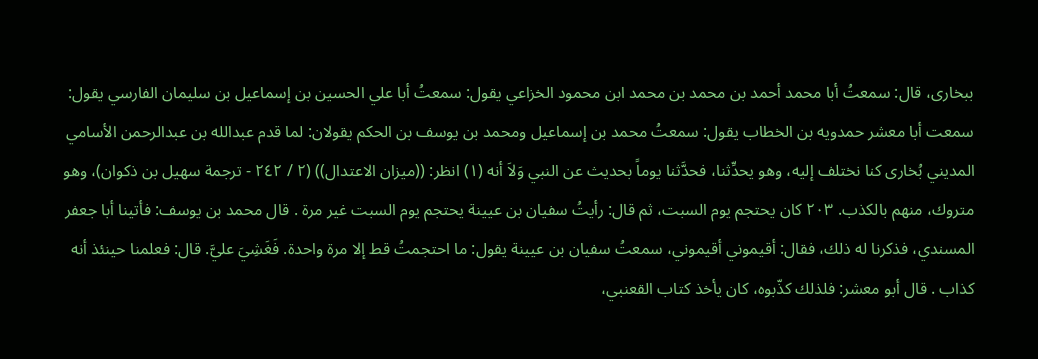ببخارى، قال: سمعتُ أبا محمد أحمد بن محمد بن محمد ابن محمود الخزاعي يقول: سمعتُ أبا علي الحسين بن إسماعيل بن سليمان الفارسي يقول: سمعت أبا معشر حمدويه بن الخطاب يقول: سمعتُ محمد بن إسماعيل ومحمد بن يوسف بن الحكم يقولان: لما قدم عبدالله بن عبدالرحمن الأسامي المديني بُخارى كنا نختلف إليه، وهو يحدِّثنا، فحدَّثنا يوماً بحديث عن النبي وَلاَ أنه (١) انظر: ((ميزان الاعتدال)) (٢ / ٢٤٢ - ترجمة سهيل بن ذكوان)، وهو متروك، منهم بالكذب. ٢٠٣ كان يحتجم يوم السبت، ثم قال: رأيتُ سفيان بن عيينة يحتجم يوم السبت غير مرة . قال محمد بن يوسف: فأتينا أبا جعفر المسندي، فذكرنا له ذلك، فقال: أقيموني أقيموني، سمعتُ سفيان بن عيينة يقول: ما احتجمتُ قط إلا مرة واحدة. فَغَشِيَ عليَّ. قال: فعلمنا حينئذ أنه كذاب . قال أبو معشر: فلذلك كذّبوه، كان يأخذ كتاب القعنبي،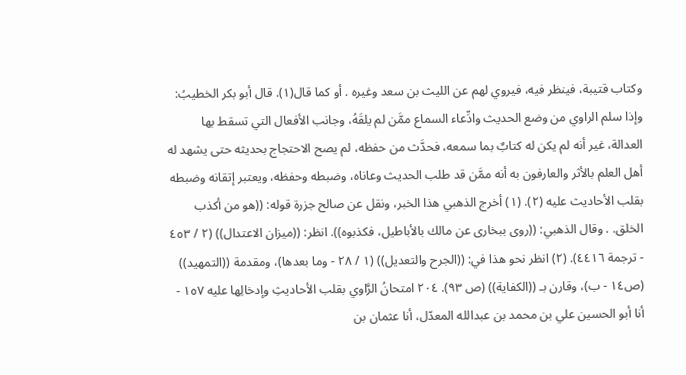وكتاب قتيبة، فينظر فيه، فيروي لهم عن الليث بن سعد وغيره . أو كما قال(١). قال أبو بكر الخطيبُ: وإذا سلم الراوي من وضع الحديث وادِّعاء السماع ممَّن لم يلقَهُ، وجانب الأفعال التي تسقط بها العدالة، غير أنه لم یکن له كتابٌ بما سمعه، فحدَّث من حفظه، لم يصح الاحتجاج بحديثه حتى يشهد له أهل العلم بالأثر والعارفون به أنه ممَّن قد طلب الحديث وعاناه، وضبطه وحفظه، ويعتبر إتقانه وضبطه بقلب الأحاديث عليه (٢). (١) أخرج الذهبي هذا الخبر، ونقل عن صالح جزرة قوله: ((هو من أكذب الخلق. . وقال الذهبي: ((روى ببخارى عن مالك بالأباطيل، فكذبوه)). انظر: ((ميزان الاعتدال)) (٢ / ٤٥٣ - ترجمة ٤٤١٦). (٢) انظر نحو هذا في: ((الجرح والتعديل)) (١ / ٢٨ - وما بعدها)، ومقدمة ((التمهيد)) (ص١٤ - ب)، وقارن بـ ((الكفاية)) (ص ٩٣). ٢٠٤ امتحانُ الرَّاوي بقلب الأحاديثِ وإدخالِها عليه ١٥٧ - أنا أبو الحسين علي بن محمد بن عبدالله المعدّل، أنا عثمان بن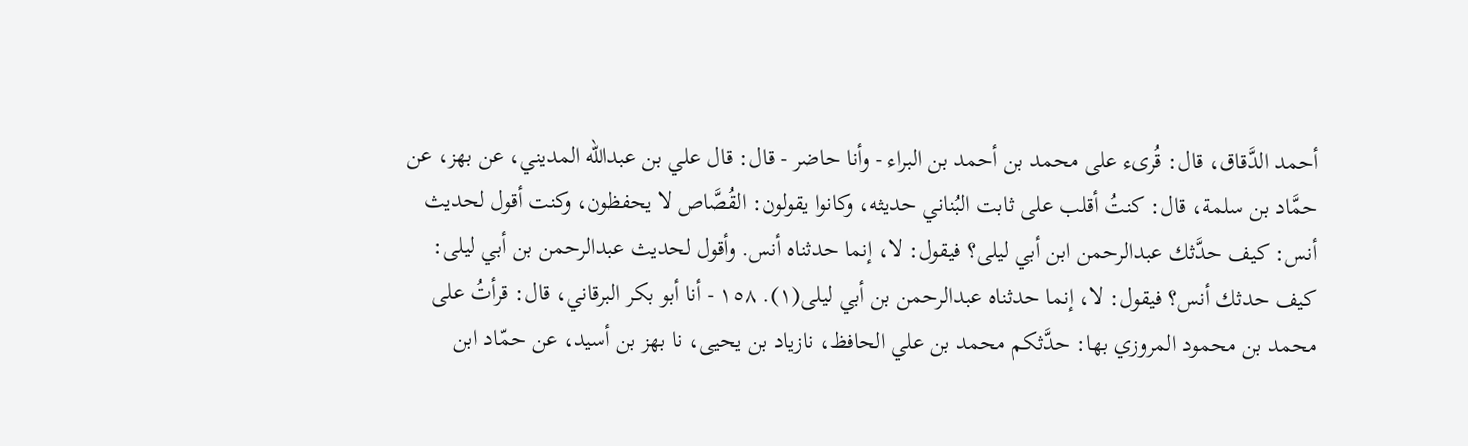أحمد الدَّقاق، قال: قُرىء على محمد بن أحمد بن البراء - وأنا حاضر - قال: قال علي بن عبدالله المديني، عن بهز، عن حمَّاد بن سلمة، قال: كنتُ أقلب على ثابت البُناني حديثه، وكانوا يقولون: القُصَّاص لا يحفظون، وكنت أقول لحديث أنس: كيف حدَّثك عبدالرحمن ابن أبي ليلى؟ فيقول: لا، إنما حدثناه أنس. وأقول لحديث عبدالرحمن بن أبي ليلى: كيف حدثك أنس؟ فيقول: لا، إنما حدثناه عبدالرحمن بن أبي ليلى(١). ١٥٨ - أنا أبو بكر البرقاني، قال: قرأتُ على محمد بن محمود المروزي بها: حدَّثكم محمد بن علي الحافظ، نازياد بن يحيى، نا بهز بن أسيد، عن حمّاد ابن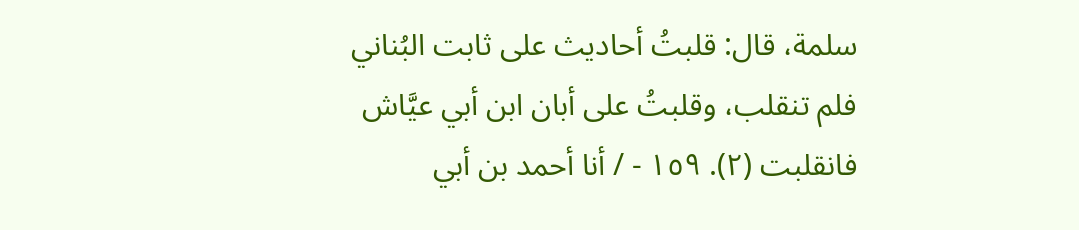سلمة، قال: قلبتُ أحاديث على ثابت البُناني فلم تنقلب، وقلبتُ على أبان ابن أبي عيَّاش فانقلبت (٢). ١٥٩ - / أنا أحمد بن أبي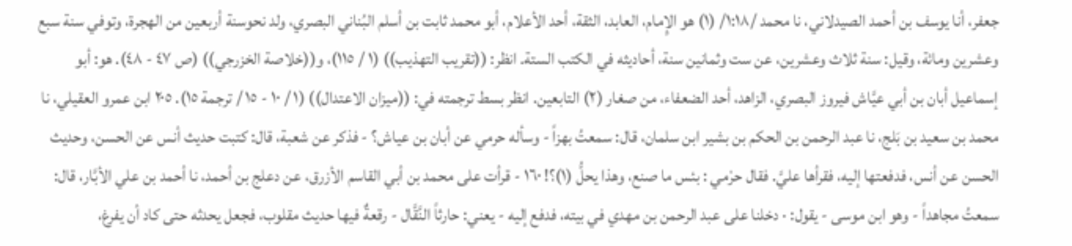جعفر، أنا يوسف بن أحمد الصيدلاني، نا محمد /١:١٨/ (١) هو الإِمام، العابد، الثقة، أحد الأعلام، أبو محمد ثابت بن أسلم البُناني البصري، ولد نحوسنة أربعين من الهجرة، وتوفي سنة سبع وعشرين ومائة، وقيل: سنة ثلاث وعشرين، عن ست وثمانين سنة، أحاديثه في الكتب الستة. انظر: ((تقريب التهذيب)) (١ / ١١٥)، و((خلاصة الخزرجي)) (ص ٤٧ - ٤٨). هو: أبو إسماعيل أبان بن أبي عيَّاش فيروز البصري، الزاهد، أحد الضعفاء، من صغار (٢) التابعين. انظر بسط ترجمته في: ((ميزان الاعتدال)) (١ / ١٠ - ١٥ / ترجمة ١٥). ٢٠٥ ابن عمرو العقيلي، نا محمد بن سعيد بن بَلج، نا عبد الرحمن بن الحكم بن بشير ابن سلمان، قال: سمعتُ بهزاً - وسأله حرمي عن أبان بن عیاش؟ - فذكر عن شعبة، قال: کتبت حديث أنس عن الحسن، وحديث الحسن عن أنس، فدفعتها إليه، فقرأها عليَّ. فقال حرْمي : بئس ما صنع، وهذا يحلُّ (١)؟! ١٦٠ - قرأت على محمد بن أبي القاسم الأزرق، عن دعلج بن أحمد، نا أحمد بن علي الأبَّار، قال: سمعتُ مجاهداً - وهو ابن موسى - يقول: · دخلنا على عبد الرحمن بن مهدي في بيته، فدفع إليه - يعني: حارثاً النَّقَّال - رقعةٌ فيها حدیث مقلوب، فجعل يحدثه حتى كاد أن يفرغ،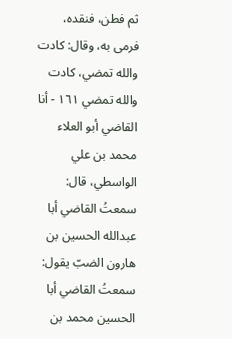ثم فطن، فنقده، فرمى به، وقال: كادت والله تمضي، كادت والله تمضي ١٦١ - أنا القاضي أبو العلاء محمد بن علي الواسطي، قال: سمعتُ القاضي أبا عبدالله الحسين بن هارون الضبّ يقول: سمعتُ القاضي أبا الحسين محمد بن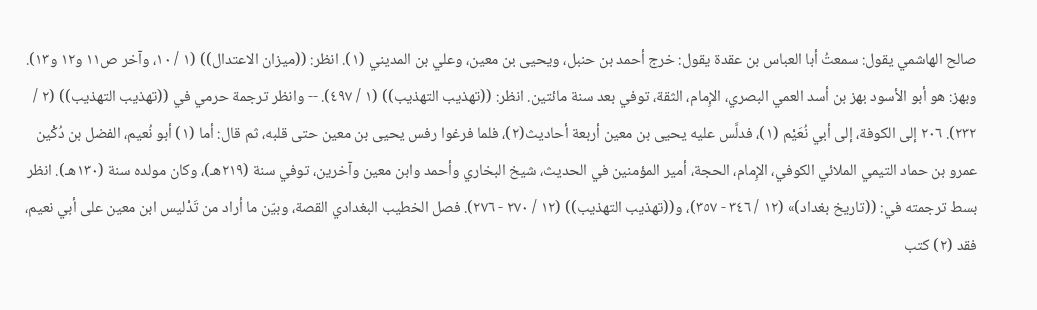صالح الهاشمي يقول: سمعتُ أبا العباس بن عقدة يقول: خرج أحمد بن حنبل، ويحيى بن معين، وعلي بن المديني (١). انظر: ((ميزان الاعتدال)) (١ / ١٠، وآخر ص١١ و١٢ و١٣). وبهز: هو أبو الأسود بهز بن أسد العمي البصري، الإِمام، الثقة، توفي بعد سنة مائتين. انظر: ((تهذيب التهذيب)) (١ / ٤٩٧). -- وانظر ترجمة حرمي في ((تهذيب التهذيب)) (٢ / ٢٣٢). ٢٠٦ إلى الكوفة، إلى أبي نُعَيْم (١)، فدلَّس عليه يحيى بن معين أربعة أحاديث(٢)، فلما فرغوا رفس يحيى بن معين حتى قلبه، ثم قال: أما (١) أبو نُعيم، الفضل بن دُكْين عمرو بن حماد التيمي الملائي الكوفي، الإِمام، الحجة، أمير المؤمنين في الحديث، شيخ البخاري وأحمد وابن معين وآخرين، توفي سنة (٢١٩هـ)، وكان مولده سنة (١٣٠هـ). انظر بسط ترجمته في: ((تاريخ بغداد)» (١٢ / ٣٤٦ - ٣٥٧)، و((تهذيب التهذيب)) (١٢ / ٢٧٠ - ٢٧٦). فصل الخطيب البغدادي القصة، وبيّن ما أراد من تَدْليس ابن معين على أبي نعيم، فقد (٢) كتب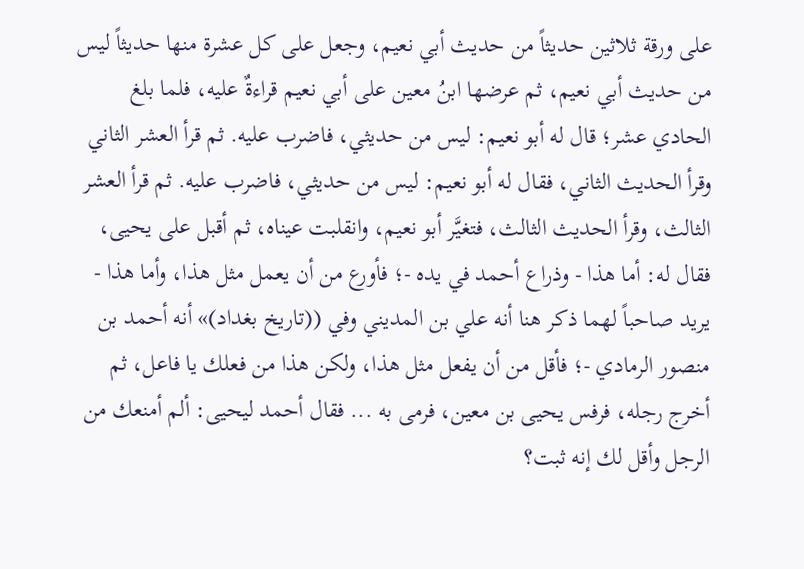على ورقة ثلاثين حديثاً من حديث أبي نعيم، وجعل على كل عشرة منها حديثاً ليس من حديث أبي نعيم، ثم عرضها ابنُ معين على أبي نعيم قراءةٌ عليه، فلما بلغ الحادي عشر؛ قال له أبو نعيم: ليس من حديثي، فاضرب عليه. ثم قرأ العشر الثاني وقرأ الحديث الثاني، فقال له أبو نعيم: ليس من حديثي، فاضرب عليه. ثم قرأ العشر الثالث، وقرأ الحديث الثالث، فتغيَّر أبو نعيم، وانقلبت عيناه، ثم أقبل على يحيى، فقال له: أما هذا - وذراع أحمد في يده -؛ فأورع من أن يعمل مثل هذا، وأما هذا - يريد صاحباً لهما ذكر هنا أنه علي بن المديني وفي ((تاريخ بغداد)» أنه أحمد بن منصور الرمادي -؛ فأقل من أن يفعل مثل هذا، ولكن هذا من فعلك يا فاعل، ثم أخرج رجله، فرفس يحيى بن معين، فرمى به ... فقال أحمد ليحيى: ألم أمنعك من الرجل وأقل لك إنه ثبت؟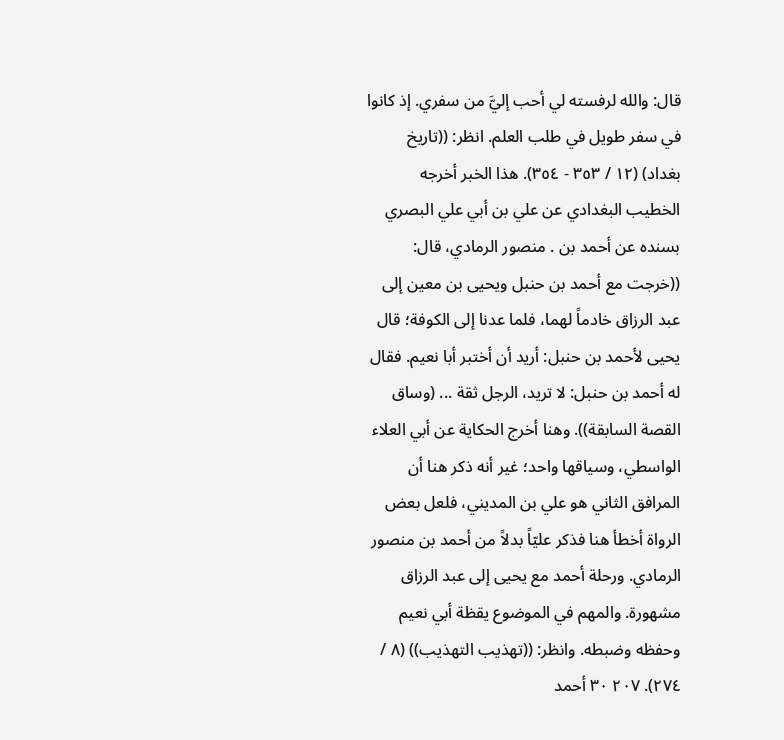قال: والله لرفسته لي أحب إليَّ من سفري. إذ كانوا في سفر طويل في طلب العلم. انظر: ((تاريخ بغداد) (١٢ / ٣٥٣ - ٣٥٤). هذا الخبر أخرجه الخطيب البغدادي عن علي بن أبي علي البصري بسنده عن أحمد بن . منصور الرمادي، قال: ((خرجت مع أحمد بن حنبل ويحيى بن معين إلى عبد الرزاق خادماً لهما، فلما عدنا إلى الكوفة؛ قال يحيى لأحمد بن حنبل: أريد أن أختبر أبا نعيم. فقال له أحمد بن حنبل: لا تريد، الرجل ثقة ... (وساق القصة السابقة)). وهنا أخرج الحكاية عن أبي العلاء الواسطي، وسياقها واحد؛ غير أنه ذكر هنا أن المرافق الثاني هو علي بن المديني، فلعل بعض الرواة أخطأ هنا فذكر عليّاً بدلاً من أحمد بن منصور الرمادي. ورحلة أحمد مع يحيى إلى عبد الرزاق مشهورة. والمهم في الموضوع يقظة أبي نعيم وحفظه وضبطه. وانظر: ((تهذيب التهذيب)) (٨ / ٢٧٤). ٢٠٧ ٣٠ أحمد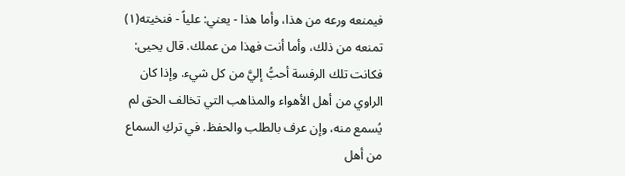فيمنعه ورعه من هذا، وأما هذا - يعني: علياً - فنخيته(١) تمنعه من ذلك، وأما أنت فهذا من عملك. قال يحيى: فكانت تلك الرفسة أحبُّ إليَّ من كل شيء. وإذا كان الراوي من أهل الأهواء والمذاهب التي تخالف الحق لم يُسمع منه، وإن عرف بالطلب والحفظ. في تركِ السماع من أهل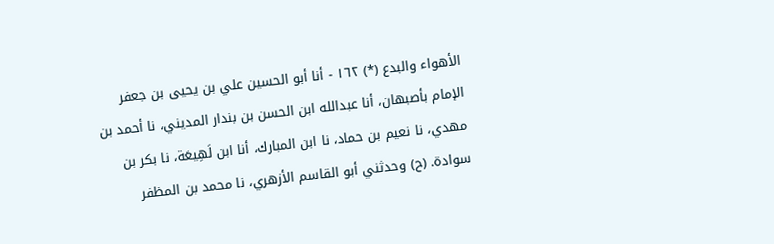الأهواء والبدع (*) ١٦٢ - أنا أبو الحسين علي بن يحيى بن جعفر الإمام بأصبهان، أنا عبدالله ابن الحسن بن بندار المديني، نا أحمد بن مهدي، نا نعيم بن حماد، نا ابن المبارك، أنا ابن لَهِيعَة، نا بكر بن سوادة. (ح) وحدثني أبو القاسم الأزهري، نا محمد بن المظفر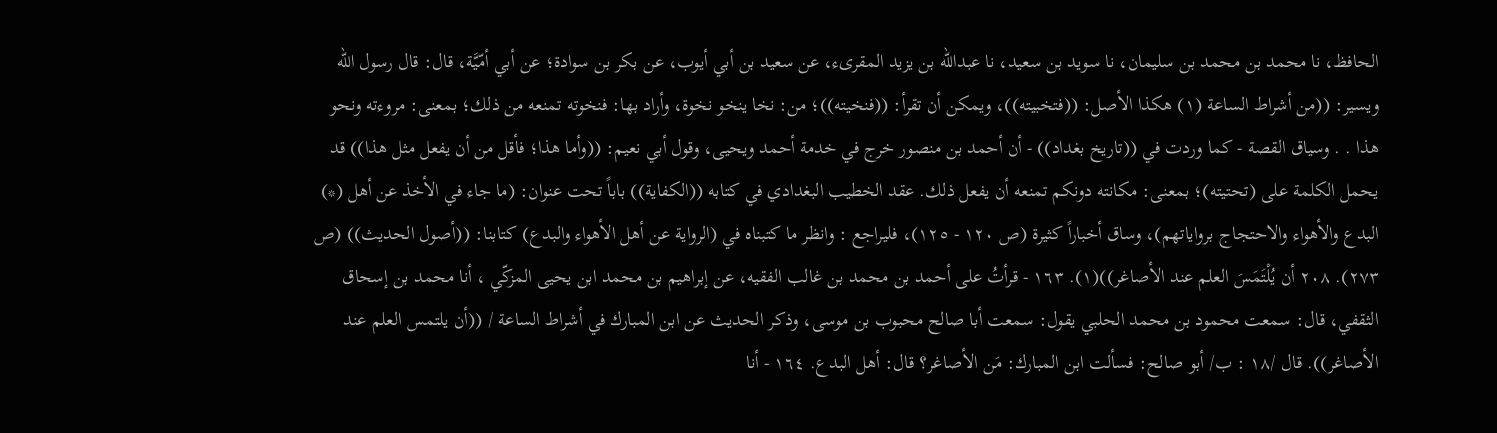الحافظ، نا محمد بن محمد بن سليمان، نا سويد بن سعيد، نا عبدالله بن يزيد المقرىء، عن سعيد بن أبي أيوب، عن بكر بن سوادة؛ عن أبي أمّيَّة، قال: قال رسول الله ويسير: ((من أشراط الساعة (١) هكذا الأصل: ((فتخبيته))، ويمكن أن تقرأ: ((فنخيته))؛ من: نخا ينخو نخوة، وأراد بها: فنخوته تمنعه من ذلك؛ بمعنى: مروءته ونحو هذا . . وسياق القصة - كما وردت في ((تاريخ بغداد)) - أن أحمد بن منصور خرج في خدمة أحمد ويحيى، وقول أبي نعيم: ((وأما هذا؛ فأقل من أن يفعل مثل هذا)) قد يحمل الكلمة على (تحتيته)؛ بمعنى: مكانته دونكم تمنعه أن يفعل ذلك. عقد الخطيب البغدادي في كتابه ((الكفاية)) باباً تحت عنوان: (ما جاء في الأخذ عن أهل (*) البدع والأهواء والاحتجاج برواياتهم)، وساق أخباراً كثيرة (ص ١٢٠ - ١٢٥)، فليراجع : وانظر ما كتبناه في (الرواية عن أهل الأهواء والبدع) كتابنا: ((أصول الحديث)) (ص ٢٧٣). ٢٠٨ أن يُلْتَمَسَ العلم عند الأصاغر))(١). ١٦٣ - قرأتُ على أحمد بن محمد بن غالب الفقيه، عن إبراهيم بن محمد ابن يحيى المزكّي ، أنا محمد بن إسحاق الثقفي، قال: سمعت محمود بن محمد الحلبي يقول: سمعت أبا صالح محبوب بن موسى، وذکر الحدیث عن ابن المبارك في أشراط الساعة / ((أن يلتمس العلم عند الأصاغر)). قال /١٨ : ب/ أبو صالح: فسألت ابن المبارك: مَن الأصاغر؟ قال: أهل البدع. ١٦٤ - أنا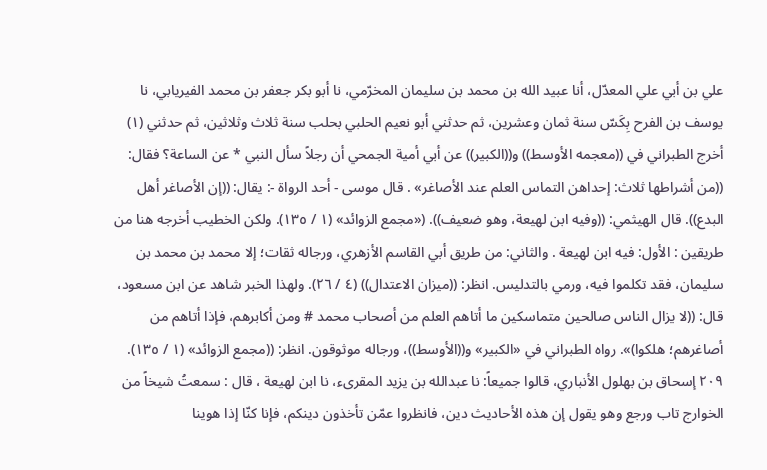علي بن أبي علي المعدّل، أنا عبيد الله بن محمد بن سليمان المخرّمي، نا أبو بكر جعفر بن محمد الفيريابي، نا يوسف بن الفرح بِكَسّ سنة ثمان وعشرين، ثم حدثني أبو نعيم الحلبي بحلب سنة ثلاث وثلاثين، ثم حدثني (١) أخرج الطبراني في ((معجمه الأوسط)) و((الكبير)) عن أبي أمية الجمحي أن رجلاً سأل النبي * عن الساعة؟ فقال: ((من أشراطها ثلاث: إحداهن التماس العلم عند الأصاغر» . قال موسى - أحد الرواة -: يقال: ((إن الأصاغر أهل البدع)). قال الهيثمي: ((وفيه ابن لهيعة، وهو ضعيف)). («مجمع الزوائد» (١ / ١٣٥). ولكن الخطيب أخرجه هنا من طريقين : الأول: فيه ابن لهيعة . والثاني: من طريق أبي القاسم الأزهري، ورجاله ثقات؛ إلا محمد بن محمد بن سليمان، فقد تكلموا فيه، ورمي بالتدليس. انظر: ((ميزان الاعتدال)) (٤ / ٢٦). ولهذا الخبر شاهد عن ابن مسعود، قال: ((لا يزال الناس صالحين متماسكين ما أتاهم العلم من أصحاب محمد # ومن أكابرهم، فإذا أتاهم من أصاغرهم؛ هلكوا)». رواه الطبراني في «الكبير» و((الأوسط))، ورجاله موثوقون. انظر: ((مجمع الزوائد» (١ / ١٣٥). ٢٠٩ إسحاق بن بهلول الأنباري، قالوا جميعاً: نا عبدالله بن يزيد المقرىء، نا ابن لهيعة ، قال : سمعتُ شيخاً من الخوارج تاب ورجع وهو يقول إن هذه الأحاديث دين، فانظروا عمّن تأخذون دينكم، فإنا كنّا إذا هوينا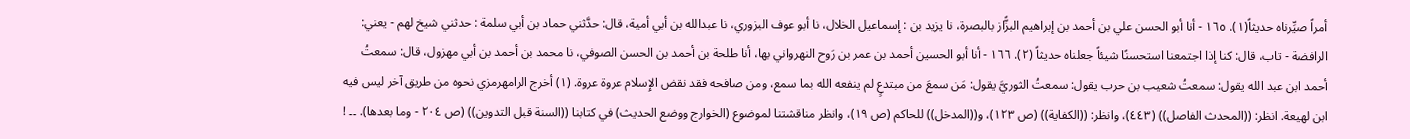أمراً صیِّرناه حديثاً(١). ١٦٥ - أنا أبو الحسن علي بن أحمد بن إبراهيم البزًّاز بالبصرة، نا یزید بن : إسماعيل الخلال، نا أبو عوف البزوري، نا عبدالله بن أبي أمية، قال: حدَّثني حماد بن أبي سلمة : حدثني شيخ لهم - يعني: الرافضة - تاب، قال: كنا إذا اجتمعنا استحسنًا شيئاً جعلناه حديثاً (٢). ١٦٦ - أنا أبو الحسين أحمد بن عمر بن رَوح النهرواني بها، أنا طلحة بن أحمد بن الحسن الصوفي، نا محمد بن أحمد بن أبي مهزول، قال: سمعتُ أحمد ابن عبد الله يقول: سمعتُ شعیب بن حرب يقول: سمعتُ الثوريَّ يقول: مَن سمعَ من مبتدعٍ لم ينفعه الله بما سمع، ومن صافحه فقد نقض الإِسلام عروة عروة. (١) أخرج الرامهرمزي نحوه من طريق آخر ليس فيه ابن لهيعة. انظر: ((المحدث الفاصل)) (٤٤٣)، وانظر: ((الكفاية)) (ص ١٢٣)، و((المدخل)) للحاكم (ص ١٩)، وانظر مناقشتنا لموضوع (الخوارج ووضع الحديث) في كتابنا ((السنة قبل التدوين)) (ص ٢٠٤ - وما بعدها). ۔۔ !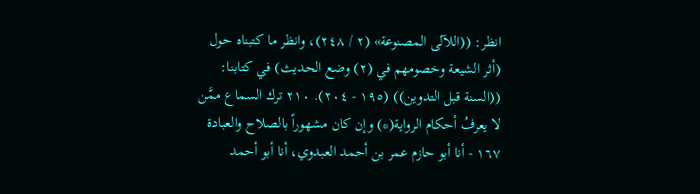انظر: ((اللآلى المصنوعة» (٢ / ٢٤٨)، وانظر ما كتبناه حول (أثر الشيعة وخصومهم في (٢) وضع الحديث) في كتابنا: ((السنة قبل التدوين)) (١٩٥ - ٢٠٤). ٢١٠ ترك السماع ممَّن لا يعرفُ أحكام الرواية(*) وإن كان مشهوراً بالصلاح والعبادة ١٦٧ - أنا أبو حازم عمر بن أحمد العبدوي، أنا أبو أحمد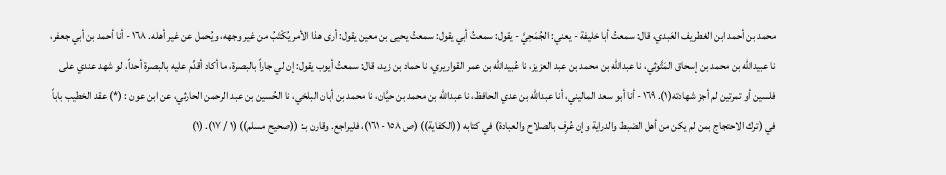محمد بن أحمد ابن الغطريف العَبدي، قال: سمعتُ أبا خليفة - يعني: الجُمَحِيَّ - يقول: سمعتُ أبي يقول: سمعتُ يحيى بن معين يقول: أرى هذا الأمر يُكْتَبُ من غير وجهه، ويُحمل عن غير أهله. ١٦٨ - أنا أحمد بن أبي جعفر، نا عبيدالله بن محمد بن إسحاق المَتَّوثي، نا عبدالله بن محمد بن عبد العزيز، نا عُبيدالله بن عمر القواريري، نا حماد بن زيد، قال: سمعتُ أيوب يقول: إن لي جاراً بالبصرة، ما أكاد أقدِّم عليه بالبصرة أحداً، لو شهد عندي على فلسين أو تمرتين لم أجز شهادته(١). ١٦٩ - أنا أبو سعد الماليني، أنا عبدالله بن عدي الحافظ، نا عبدالله بن محمد بن حيَّان، نا محمد بن أبان البلخي، نا الحُسين بن عبد الرحمن الحارثي، عن ابن عون : (*) عقد الخطيب باباً في (ترك الاحتجاج بمن لم يكن من أهل الضبط والدراية وإن عُرِف بالصلاح والعبادة) في كتابه ((الكفاية)) (ص ١٥٨ - ١٦١)، فليراجع. وقارن بـ: ((صحيح مسلم)) (١ / ١٧). (١)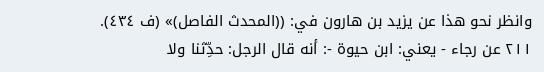وانظر نحو هذا عن يزيد بن هارون في: ((المحدث الفاصل)» (ف ٤٣٤). ٢١١ عن رجاء - يعني: ابن حيوة -: أنه قال الرجل: حدِّثنا ولا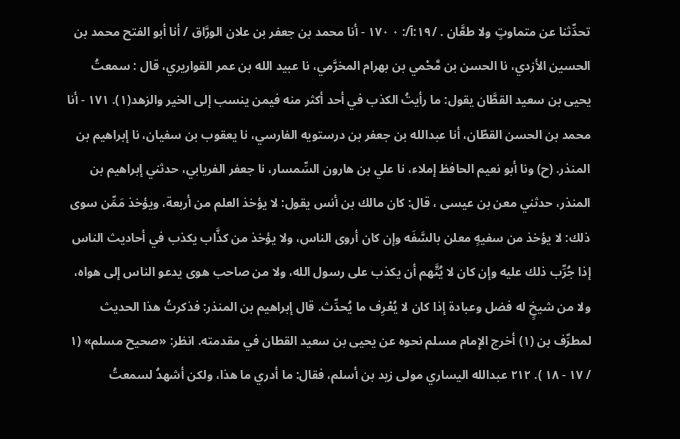تحدِّثنا عن متماوتٍ ولا طعَّان . /١٩:آ/: ٠ ١٧٠ - أنا محمد بن جعفر بن علان الورَّاق / أنا أبو الفتح محمد بن الحسين الأزدي، نا الحسن بن مَّحْمي بن بهرام المخرَّمي، نا عبيد الله بن عمر القواريري، قال : سمعتُ يحيى بن سعيد القطَّان يقول: ما رأيتُ الكذب في أحد أكثر منه فيمن ينسب إلى الخير والزهد(١). ١٧١ - أنا محمد بن الحسن القطّان، أنا عبدالله بن جعفر بن درستويه الفارسي، نا يعقوب بن سفيان، نا إبراهيم بن المنذر. (ح) ونا أبو نعيم الحافظ إملاء، نا علي بن هارون السِّمسار، نا جعفر الفريابي، حدثني إبراهيم بن المنذر، حدثني معن بن عيسى ، قال: كان مالك بن أنس يقول: لا يؤخذ العلم من أربعة، ويؤخذ مَمِّن سوى ذلك: لا يؤخذ من سفيهٍ معلن بالسَّفَه وإن كان أروى الناس، ولا يؤخذ من كذَّاب يكذب في أحاديث الناس إذا جُرِّب ذلك عليه وإن كان لا يُتَّهم أن يكذب على رسول الله، ولا من صاحب هوى يدعو الناس إلى هواه، ولا من شيخٍ له فضل وعبادة إذا كان لا يُعْرِف ما يُحدِّث. قال إبراهيم بن المنذر: فذكرتُ هذا الحديث لمطرِّف بن (١) أخرج الإِمام مسلم نحوه عن يحيى بن سعيد القطان في مقدمته. انظر: «صحيح مسلم» (١ / ١٧ - ١٨ ). ٢١٢ عبدالله اليساري مولى زيد بن أسلم، فقال: ما أدري ما هذا، ولكن أشهدُ لسمعتُ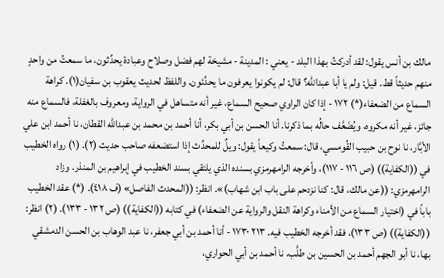مالك بن أنس يقول: لقد أدركتُ بهذا البلد - يعني : المدينة - مشيخة لهم فضل وصلاح وعبادة يحدِّثون، ما سمعتُ من واحدٍ منهم حديثاً قط. قيل: ولم يا أبا عبدالله؟ قال: لم يكونوا يعرفون ما يحدِّئون. واللفظ لحدیث يعقوب بن سفيان(١). كراهة السماع من الضعفاء(*) ١٧٢ - إذا كان الراوي صحيح السماع، غير أنه متساهل في الرواية، ومعروف بالغفلة، فالسماع منه جائز، غير أنه مكروه، ويُضَعَّف حالُه بما ذكرنا. أنا الحسن بن أبي بكر، أنا أحمد بن محمد بن عبدالله القطان، نا أحمد ابن علي الأبَّار، نا نوح بن حبيب القُومسي، قال: سمعتُ وكيعاً يقول: ويلٌ للمحدِّث إذا استضعفه صاحب حديث (٢). (١) رواه الخطيب في ((الكفاية)) (ص ١١٦ - ١١٧)، وأخرجه الرامهرمزي بسنده الذي يلتقي بسند الخطيب في إبراهيم بن المنذر. وزاد الرامهرمزي: ((عن مالك، قال: كنا نزدحم على باب ابن شهاب)». انظر: ((المحدث الفاصل» (ف ٤١٨). (*) عقد الخطيب باباً في (اختيار السماع من الأمناء وكراهة النقل والرواية عن الضعفاء) في كتابه ((الكفاية)) (ص ١٣٢ - ١٣٣). (٢) انظر: ((الكفاية)) (ص ١٣٣)، فقد أخرجه الخطيب فيه. ٢١٣ ١٧٣٠ - أنا أحمد بن أبي جعفر، نا عبد الوهاب بن الحسن الدمشقي بها، نا أبو الجهم أحمد بن الحسين بن طلَّب، نا أحمد بن أبي الحواري،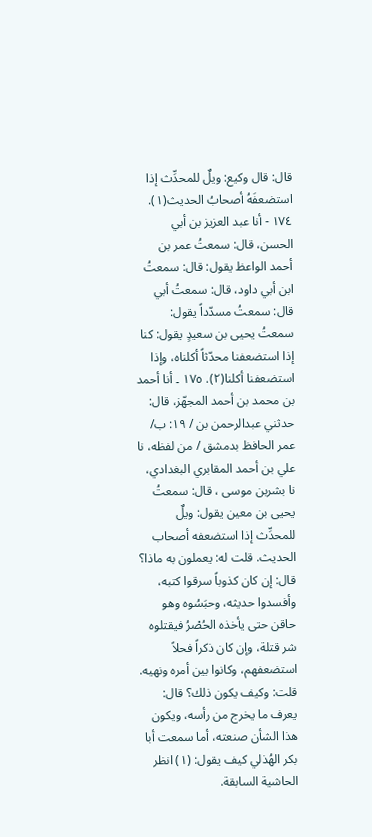قال: قال وكيع: ويلٌ للمحدِّث إذا استضعفَهُ أصحابُ الحديث(١). ١٧٤ - أنا عبد العزيز بن أبي الحسن، قال: سمعتُ عمر بن أحمد الواعظ يقول: قال: سمعتُ ابن أبي داود، قال: سمعتُ أبي قال: سمعتُ مسدّداً يقول: سمعتُ يحيى بن سعيدٍ يقول: كنا إذا استضعفنا محدّثاً أكلناه، وإذا استضعفنا أكلنا(٢). ١٧٥ ۔ أنا أحمد بن محمد بن أحمد المجهّز، قال: حدثني عبدالرحمن بن / ١٩: ب/ عمر الحافظ بدمشق / من لفظه، نا علي بن أحمد المقابري البغدادي، نا بشربن موسی ، قال: سمعتُ يحيى بن معين يقول: ويلٌ للمحدِّث إذا استضعفه أصحاب الحديث. قلت له: يعملون به ماذا؟ قال: إن كان كذوباً سرقوا كتبه، وأفسدوا حديثه، وحبَسُوه وهو حاقن حتى يأخذه الحُصْرُ فيقتلوه شر قتلة، وإن كان ذكراً فحلاً استضعفهم، وكانوا بين أمره ونهیه. قلت: وکیف یکون ذلك؟ قال: يعرف ما يخرج من رأسه، ويكون هذا الشأن صنعته، أما سمعت أبا بكر الهُذلي كيف يقول: (١) انظر الحاشية السابقة.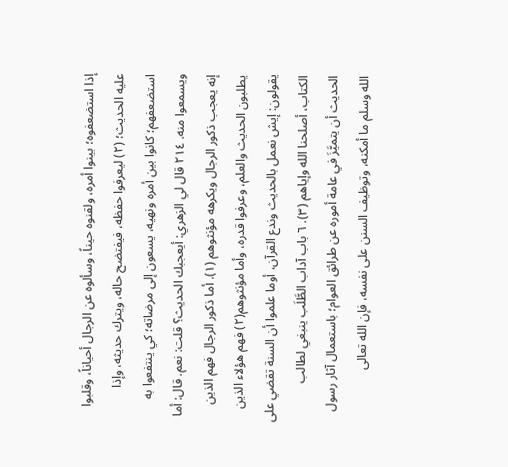إذا استضعفوه؛ بينوا أمره، ولقنوه حيناً، وسألوه عن الرجال أحياناً، وقلبوا عليه الحديث؛ (٢) ليعرفوا حفظه، فيفتضح حاله، ويترك حديثه، وإذا استضعفهم؛ كانوا بين أمره ونهيه، يسعون إلى مرضاته؛ کي ينتفعوا به ويسمعوا منه. ٢١٤ قال لي الزهري: أيعجبك الحديث؟ قلت: نعم. قال: أما إنه يعجب ذكور الرجال ويكرهه مؤنثوهم (١). أما ذكور الرجال فهم الذين يطلبون الحديث والعلم، وعرفوا قدره، وأما مؤنثوهم(٢) فهم هؤلاء الذين يقولون: إيش نعمل بالحديث وندع القرآن، أوما علموا أن السنة تقضي على الكتاب، أصلحنا الله وإياهم (٣). ٦ باب آداب الطَّلَب ينبغي لطالب الحديث أن يتميَّزَ في عامة أموره عن طرائق العوام؛ باستعمال آثار رسول الله وسلم ما أمكنه، وتوظيف السنن على نفسه، فإن الله تعالى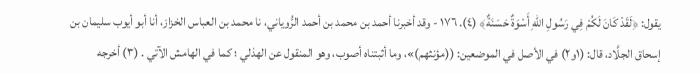يقول: ﴿لَقَدْ كَانَ لَكُمْ فِي رَسُولِ اللهِ أَسْوَةٌ حَسَنَةٌ﴾ (٤). ١٧٦ - وقد أخبرنا أحمد بن محمد بن أحمد الرُّوياني، نا محمد بن العباس الخزاز، أنا أبو أيوب سليمان بن إسحاق الجلَّاد، قال: (١و٢) في الأصل في الموضعين: ((مؤنثهم)»، وما أثبتناه أصوب، وهو المنقول عن الهذلي ؛ كما في الهامش الآتي . (٣) أخرجه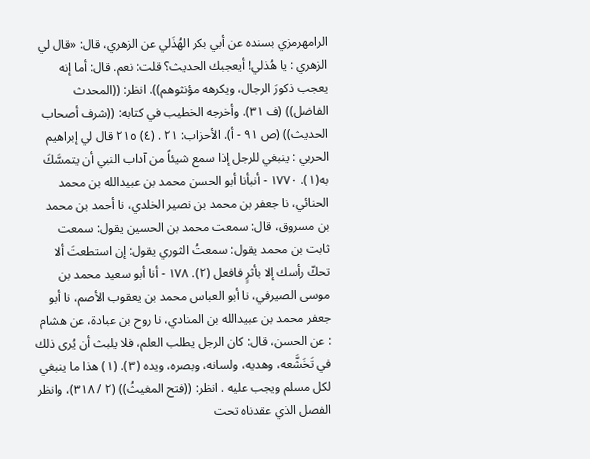الرامهرمزي بسنده عن أبي بكر الهُذَلي عن الزهري، قال: «قال لي الزهري : یا هُذلي! أيعجبك الحديث؟ قلت: نعم. قال: أما إنه يعجب ذكورَ الرجال، ويكرهه مؤنثوهم)). انظر: ((المحدث الفاضل)) (ف ٣١). وأخرجه الخطيب في كتابه: ((شرف أصحاب الحديث)) (ص ٩١ - أ). الأحزاب: ٢١ . (٤) ٢١٥ قال لي إبراهيم الحربي : ينبغي للرجل إذا سمع شيئاً من آداب النبي أن يتمسَّكَ به(١). ١٧٧٠ - أنبأنا أبو الحسن محمد بن عبيدالله بن محمد الحنائي، نا جعفر بن محمد بن نصير الخلدي، نا أحمد بن محمد بن مسروق، قال: سمعت محمد بن الحسين يقول: سمعت ثابت بن محمد يقول: سمعتُ الثوري يقول: إن استطعتَ ألا تحكّ رأسك إلا بأثرٍ فافعل (٢). ١٧٨ - أنا أبو سعيد محمد بن موسى الصيرفي، نا أبو العباس محمد بن يعقوب الأصم، نا أبو جعفر محمد بن عبيدالله بن المنادي، نا روح بن عبادة، عن هشام : عن الحسن، قال: كان الرجل يطلب العلم، فلا يلبث أن يُرى ذلك في تَخَشَّعه، وهديه، ولسانه، وبصره، ويده (٣). (١) هذا ما ينبغي لكل مسلم ويجب عليه . انظر: ((فتح المغيثُ)) (٢ / ٣١٨)، وانظر الفصل الذي عقدناه تحت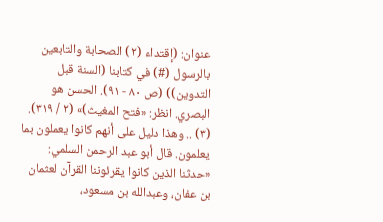عنوان: (إقتداء (٢) الصحابة والتابعين بالرسول (#) في كتابنا (السنة قبل التدوين)) (ص ٨٠ - ٩١). الحسن هو البصري. انظر: «فتح المغيث)» (٢ / ٣١٩). (٣) .. وهذا دليل على أنهم كانوا يعملون بما يعلمون. قال أبو عبد الرحمن السلمي: «حدثنا الذين كانوا يقرئوننا القرآن لعثمان بن عفان، وعبدالله بن مسعود،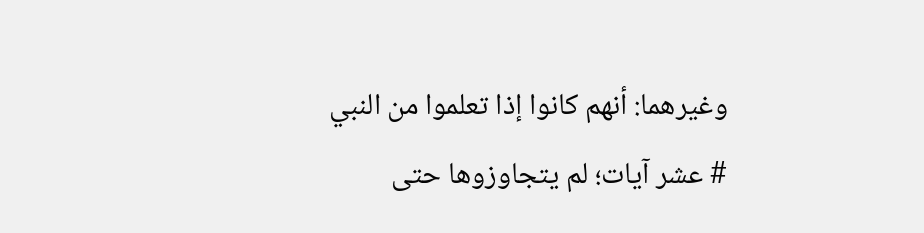وغيرهما: أنهم كانوا إذا تعلموا من النبي # عشر آيات؛ لم يتجاوزوها حتى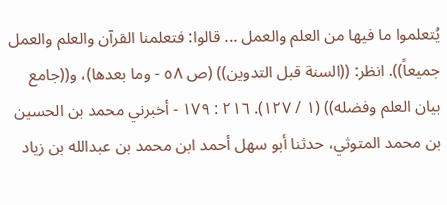يُتعلموا ما فيها من العلم والعمل ... قالوا: فتعلمنا القرآن والعلم والعمل جميعاً)). انظر: ((السنة قبل التدوين)) (ص ٥٨ - وما بعدها)، و((جامع بيان العلم وفضله)) (١ / ١٢٧). ٢١٦ : ١٧٩ - أخبرني محمد بن الحسين بن محمد المتوثي، حدثنا أبو سهل أحمد ابن محمد بن عبدالله بن زياد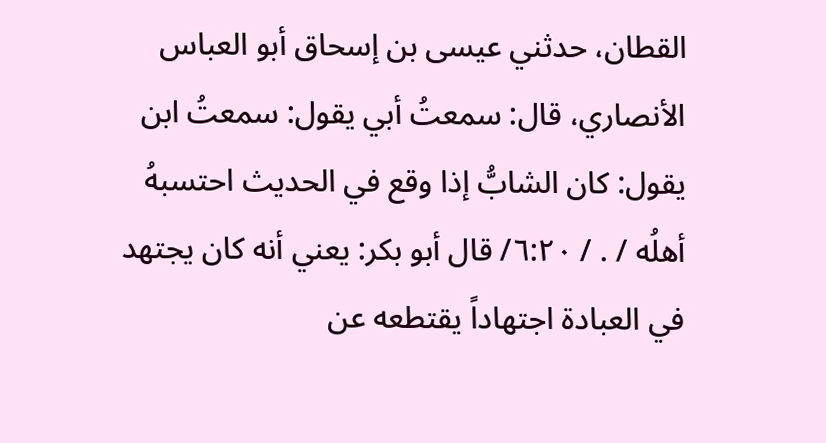القطان، حدثني عيسى بن إسحاق أبو العباس الأنصاري، قال: سمعتُ أبي يقول: سمعتُ ابن يقول: كان الشابُّ إذا وقع في الحديث احتسبهُ أهلُه / . / ٦:٢٠/ قال أبو بكر: يعني أنه كان يجتهد في العبادة اجتهاداً يقتطعه عن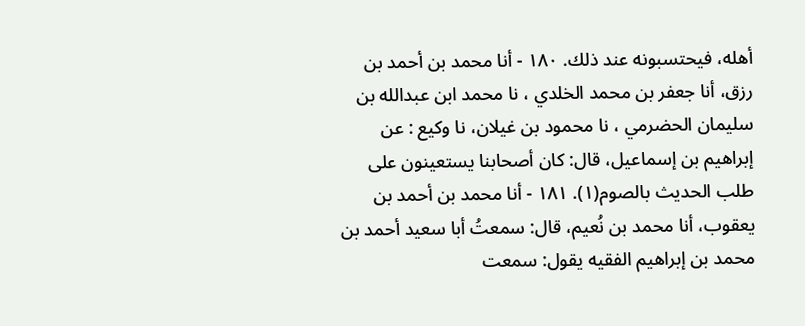أهله، فيحتسبونه عند ذلك. ١٨٠ - أنا محمد بن أحمد بن رزق، أنا جعفر بن محمد الخلدي ، نا محمد ابن عبدالله بن سليمان الحضرمي ، نا محمود بن غيلان، نا وكيع : عن إبراهيم بن إسماعيل، قال: كان أصحابنا يستعينون على طلب الحديث بالصوم(١). ١٨١ - أنا محمد بن أحمد بن يعقوب، أنا محمد بن نُعيم، قال: سمعتُ أبا سعيد أحمد بن محمد بن إبراهيم الفقيه يقول: سمعت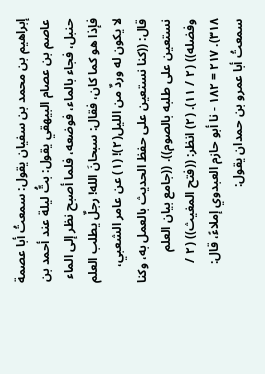إبراهيم بن محمد بن سفيان يقول: سمعتُ أبا عصمة عاصم بن عصام البيهقي يقول: بتُّ ليلة عند أحمد بن حنبل، فجاء بالماء، فوضعه، فلما أصبح نظر إلى الماء فإذا هو كما كان، فقال: سبحانَ الله! رجلٌ يطلب العلم لا يكون له وردٌ من الليل(٢)! (١) عن عامر الشعبي، قال: ((كنا نستعين على حفظ الحديث بالعمل به، وكنا نستعين على طلبه بالصوم)). ((جامع بيان العلم وفضله)) (٢ / ١١). (٢) انظر: ((فتح المغيث)) (٢ / ٣١٨). ٢١٧ = ١٨٢ - نا أبو حازم العبدوي إملاءً، قال: سمعتُ أبا عمرو بن حمدان يقول: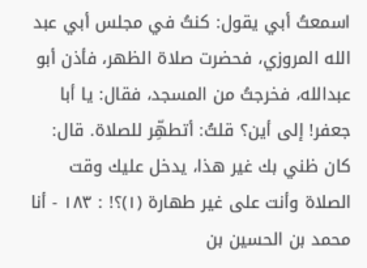اسمعتُ أبي یقول: كنتُ في مجلس أبي عبد الله المروزي، فحضرت صلاة الظهر، فأذن أبو عبدالله، فخرجتُ من المسجد، فقال: يا أبا جعفر! إلى أين؟ قلتُ: أتطهِّر للصلاة. قال: كان ظني بك غير هذا، يدخل عليك وقت الصلاة وأنت على غير طهارة (١)؟! : ١٨٣ - أنا محمد بن الحسين بن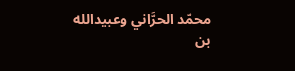محمّد الحرَّاني وعبيدالله بن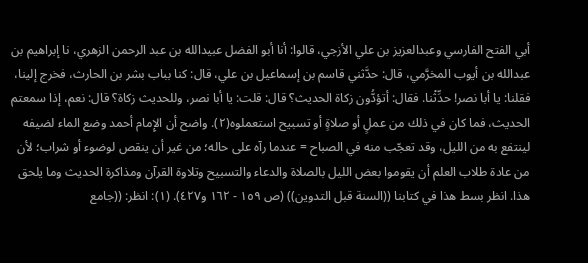أبي الفتح الفارسي وعبدالعزيز بن علي الأزجي، قالوا: أنا أبو الفضل عبيدالله بن عبد الرحمن الزهري، نا إبراهيم بن عبدالله بن أيوب المخرَّمي، قال: حدَّثني قاسم بن إسماعيل بن علي، قال: كنا بباب بشر بن الحارث، فخرج إلينا، فقلنا: يا أبا نصر! حدِّثْنا. فقال: أتؤدُّون زكاة الحديث؟ قال: قلت: يا أبا نصر، وللحديث زكاة؟ قال: نعم، إذا سمعتم الحديث، فما كان في ذلك من عملٍ أو صلاةٍ أو تسبيح استعملوه(٢). واضح أن الإِمام أحمد وضع الماء لضيفه لينتفع به من الليل، وقد تعجّب منه في الصباح = عندما رآه على حاله؛ من غير أن ينقص لوضوء أو شراب؛ لأن من عادة طلاب العلم أن يقوموا بعض الليل بالصلاة والدعاء والتسبيح وتلاوة القرآن ومذاكرة الحديث وما يلحق هذا. انظر بسط هذا في كتابنا ((السنة قبل التدوين)) (ص ١٥٩ - ١٦٢ و٤٢٧). (١): انظر: ((جامع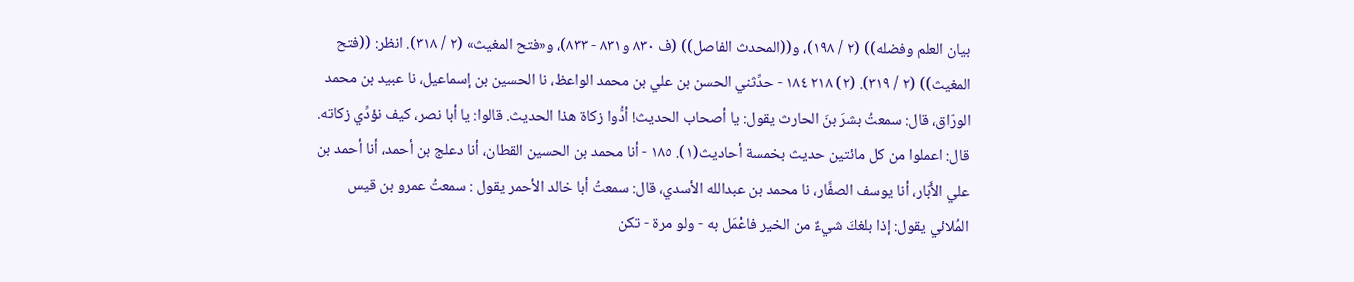بيان العلم وفضله)) (٢ / ١٩٨)، و((المحدث الفاصل)) (ف ٨٣٠ و٨٣١ - ٨٣٣)، و«فتح المغيث» (٢ / ٣١٨). انظر: ((فتح المغيث)) (٢ / ٣١٩). (٢) ٢١٨ ١٨٤ - حدِّثني الحسن بن علي بن محمد الواعظ، نا الحسين بن إسماعيل، نا عبيد بن محمد الورّاق، قال: سمعتُ بشرَ بنَ الحارث يقول: يا أصحاب الحديث! أدُّوا زكاة هذا الحديث. قالوا: يا أبا نصر، كيف نؤدِّي زكاته. قال: اعملوا من كل مائتين حديث بخمسة أحاديث(١). ١٨٥ - أنا محمد بن الحسين القطان، أنا دعلج بن أحمد، أنا أحمد بن علي الأَبّار، أنا يوسف الصفَّار، نا محمد بن عبدالله الأسدي، قال: سمعتُ أبا خالد الأحمر يقول : سمعتُ عمرو بن قيس المُلائي يقول: إذا بلغكَ شيءٌ من الخير فاعْمَل به - ولو مرة - تكن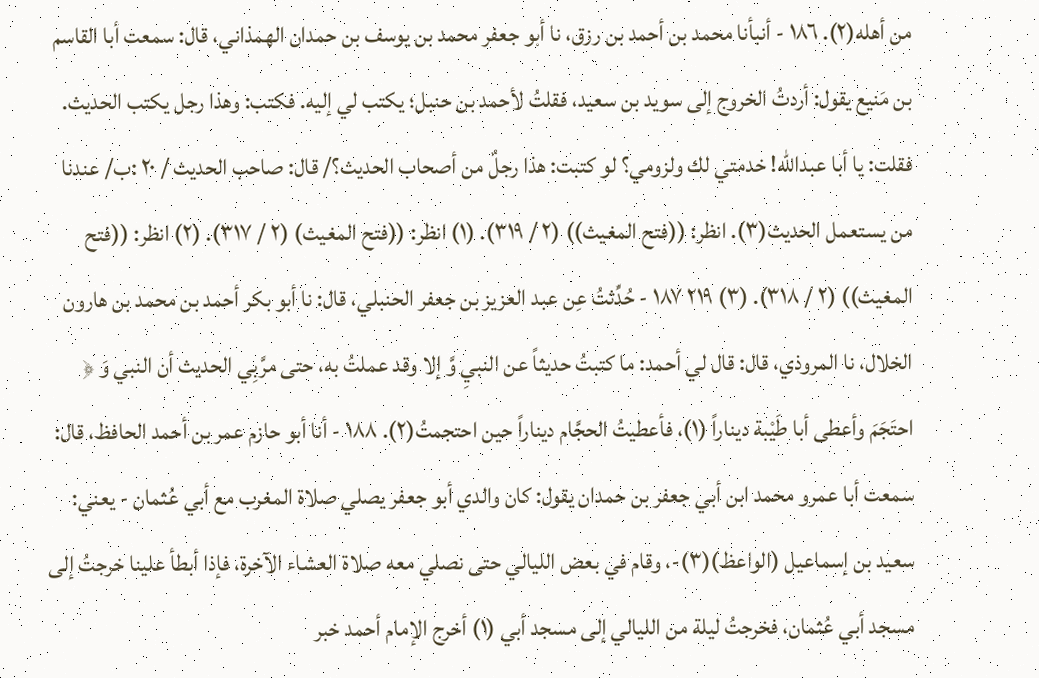من أهله(٢). ١٨٦ - أنبأنا محمد بن أحمد بن رزق، نا أبو جعفر محمد بن يوسف بن حمدان الهمذاني، قال: سمعت أبا القاسم بن مَنیع یقول: أردتُ الخروج إلی سويد بن سعيد، فقلتُ لأحمد بن حنبل؛ يكتب لي إليه. فكتب: وهذا رجل يكتب الحديث. فقلت: يا أبا عبدالله! خدمتي لك ولزومي؟ لو كتبت: هذا رجلٌ من أصحاب الحديث؟/ قال: صاحب الحديث / ٢٠ :ب/ عندنا من يستعمل الحديث(٣). انظر: ((فتح المغيث)) (٢ / ٣١٩). (١) انظر: ((فتح المغيث) (٢ / ٣١٧). (٢) انظر: ((فتح المغيث)) (٢ / ٣١٨). (٣) ٢١٩ ١٨٧ - حُدِّثتُ عِن عبد العزيز بن جعفر الحنبلي، قال: نا أبو بكر أحمد بن محمد بن هارون الخلال، نا المروذي، قال: قال لي أحمد: ما كتبتُ حديثاً عن النبيِ وَّ إلا وقد عملتُ به، حتى مرَّبِي الحديث أن النبي وَ ﴿ احتَجَمَ وأعطى أبا طَيْبة ديناراً (١)، فأعطيتُ الحجَّام ديناراً حين احتجمتُ(٢). ١٨٨ - أنا أبو حازم عمر بن أحمد الحافظ، قال: سمعت أبا عمرو محمد ابن أبي جعفر بن حمدان يقول: كان والدي أبو جعفر يصلي صلاة المغرب مع أبي عُثمان - يعني: سعيد بن إسماعيل (الواعظ)(٣)-، وقام في بعض الليالي حتى نصلي معه صلاة العشاء الآخرة، فإذا أبطأ علينا خرجتُ إلى مسجد أبي عُثمان، فخرجتُ ليلة من الليالي إلى مسجد أبي (١) أخرج الإمام أحمد خبر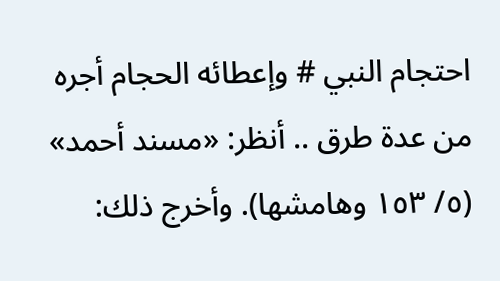احتجام النبي # وإعطائه الحجام أجره من عدة طرق .. أنظر: «مسند أحمد» (٥/ ١٥٣ وهامشها). وأخرج ذلك: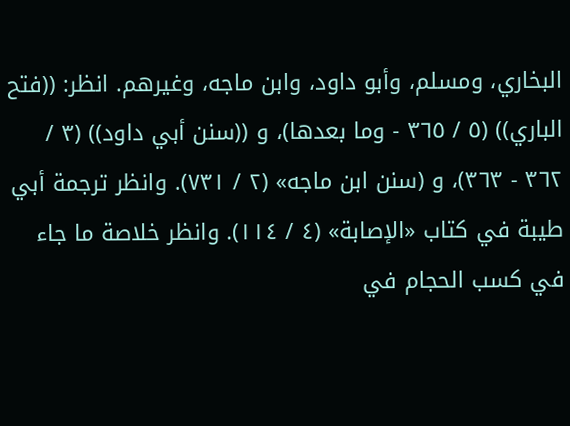البخاري، ومسلم، وأبو داود، وابن ماجه، وغيرهم. انظر: ((فتح الباري)) (٥ / ٣٦٥ - وما بعدها)، و ((سنن أبي داود)) (٣ / ٣٦٢ - ٣٦٣)، و (سنن ابن ماجه» (٢ / ٧٣١). وانظر ترجمة أبي طيبة في كتاب «الإصابة» (٤ / ١١٤). وانظر خلاصة ما جاء في كسب الحجام في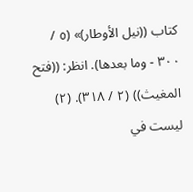كتاب ((نيل الأوطار)» (٥ / ٣٠٠ - وما بعدها). انظر: ((فتح المغيث)) (٢ / ٣١٨). (٢) ليست في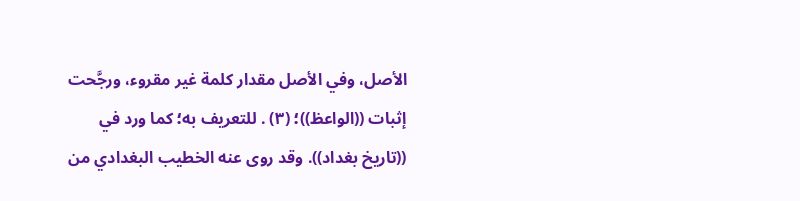الأصل، وفي الأصل مقدار كلمة غير مقروء، ورجَّحت إثبات ((الواعظ))؛ (٣) . للتعريف به؛ كما ورد في ((تاريخ بغداد)). وقد روى عنه الخطيب البغدادي من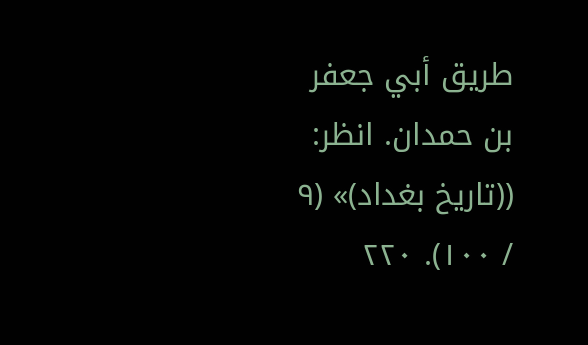طريق أبي جعفر بن حمدان. انظر: ((تاريخ بغداد)» (٩ / ١٠٠). ٢٢٠